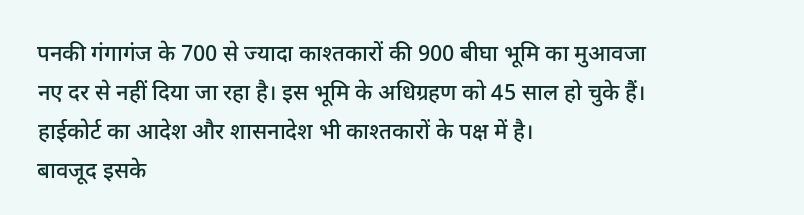पनकी गंगागंज के 700 से ज्यादा काश्तकारों की 900 बीघा भूमि का मुआवजा नए दर से नहीं दिया जा रहा है। इस भूमि के अधिग्रहण को 45 साल हो चुके हैं। हाईकोर्ट का आदेश और शासनादेश भी काश्तकारों के पक्ष में है।
बावजूद इसके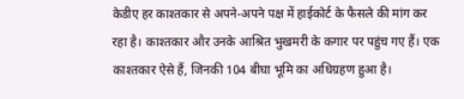केडीए हर काश्तकार से अपने-अपने पक्ष में हाईकोर्ट के फैसले की मांग कर रहा है। काश्तकार और उनके आश्रित भुखमरी के कगार पर पहुंच गए हैं। एक काश्तकार ऐसे हैं, जिनकी 104 बीघा भूमि का अधिग्रहण हुआ है।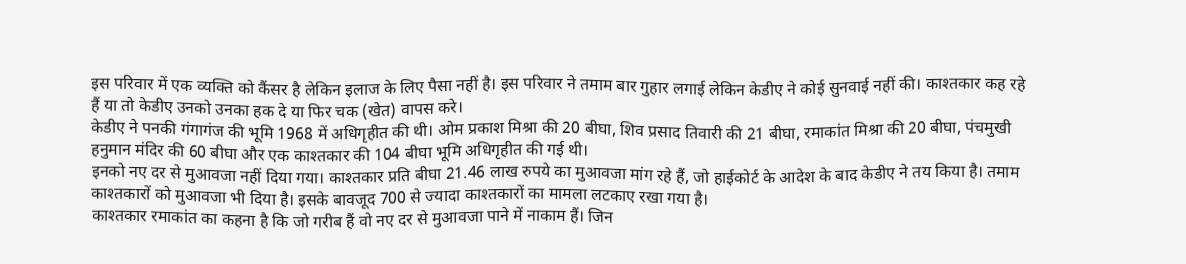इस परिवार में एक व्यक्ति को कैंसर है लेकिन इलाज के लिए पैसा नहीं है। इस परिवार ने तमाम बार गुहार लगाई लेकिन केडीए ने कोई सुनवाई नहीं की। काश्तकार कह रहे हैं या तो केडीए उनको उनका हक दे या फिर चक (खेत) वापस करे।
केडीए ने पनकी गंगागंज की भूमि 1968 में अधिगृहीत की थी। ओम प्रकाश मिश्रा की 20 बीघा, शिव प्रसाद तिवारी की 21 बीघा, रमाकांत मिश्रा की 20 बीघा, पंचमुखी हनुमान मंदिर की 60 बीघा और एक काश्तकार की 104 बीघा भूमि अधिगृहीत की गई थी।
इनको नए दर से मुआवजा नहीं दिया गया। काश्तकार प्रति बीघा 21.46 लाख रुपये का मुआवजा मांग रहे हैं, जो हाईकोर्ट के आदेश के बाद केडीए ने तय किया है। तमाम काश्तकारों को मुआवजा भी दिया है। इसके बावजूद 700 से ज्यादा काश्तकारों का मामला लटकाए रखा गया है।
काश्तकार रमाकांत का कहना है कि जो गरीब हैं वो नए दर से मुआवजा पाने में नाकाम हैं। जिन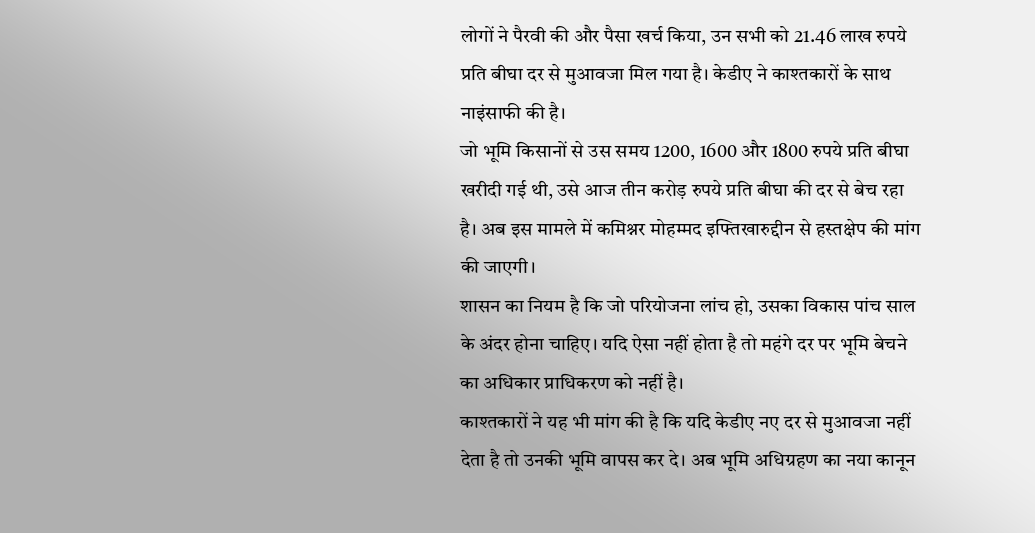लोगों ने पैरवी की और पैसा खर्च किया, उन सभी को 21.46 लाख रुपये प्रति बीघा दर से मुआवजा मिल गया है। केडीए ने काश्तकारों के साथ नाइंसाफी की है।
जो भूमि किसानों से उस समय 1200, 1600 और 1800 रुपये प्रति बीघा खरीदी गई थी, उसे आज तीन करोड़ रुपये प्रति बीघा की दर से बेच रहा है। अब इस मामले में कमिश्नर मोहम्मद इफ्तिखारुद्दीन से हस्तक्षेप की मांग की जाएगी।
शासन का नियम है कि जो परियोजना लांच हो, उसका विकास पांच साल के अंदर होना चाहिए। यदि ऐसा नहीं होता है तो महंगे दर पर भूमि बेचने का अधिकार प्राधिकरण को नहीं है।
काश्तकारों ने यह भी मांग की है कि यदि केडीए नए दर से मुआवजा नहीं देता है तो उनकी भूमि वापस कर दे। अब भूमि अधिग्रहण का नया कानून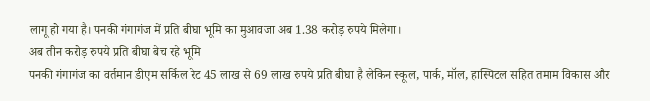लागू हो गया है। पनकी गंगागंज में प्रति बीघा भूमि का मुआवजा अब 1.38 करोड़ रुपये मिलेगा।
अब तीन करोड़ रुपये प्रति बीघा बेच रहे भूमि
पनकी गंगागंज का वर्तमान डीएम सर्किल रेट 45 लाख से 69 लाख रुपये प्रति बीघा है लेकिन स्कूल, पार्क, मॉल, हास्पिटल सहित तमाम विकास और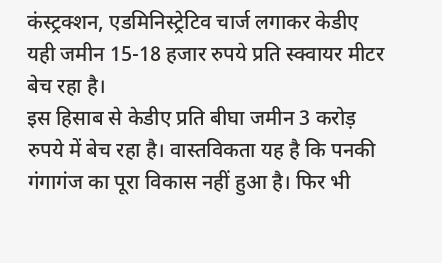कंस्ट्रक्शन, एडमिनिस्ट्रेटिव चार्ज लगाकर केडीए यही जमीन 15-18 हजार रुपये प्रति स्क्वायर मीटर बेच रहा है।
इस हिसाब से केडीए प्रति बीघा जमीन 3 करोड़ रुपये में बेच रहा है। वास्तविकता यह है कि पनकी गंगागंज का पूरा विकास नहीं हुआ है। फिर भी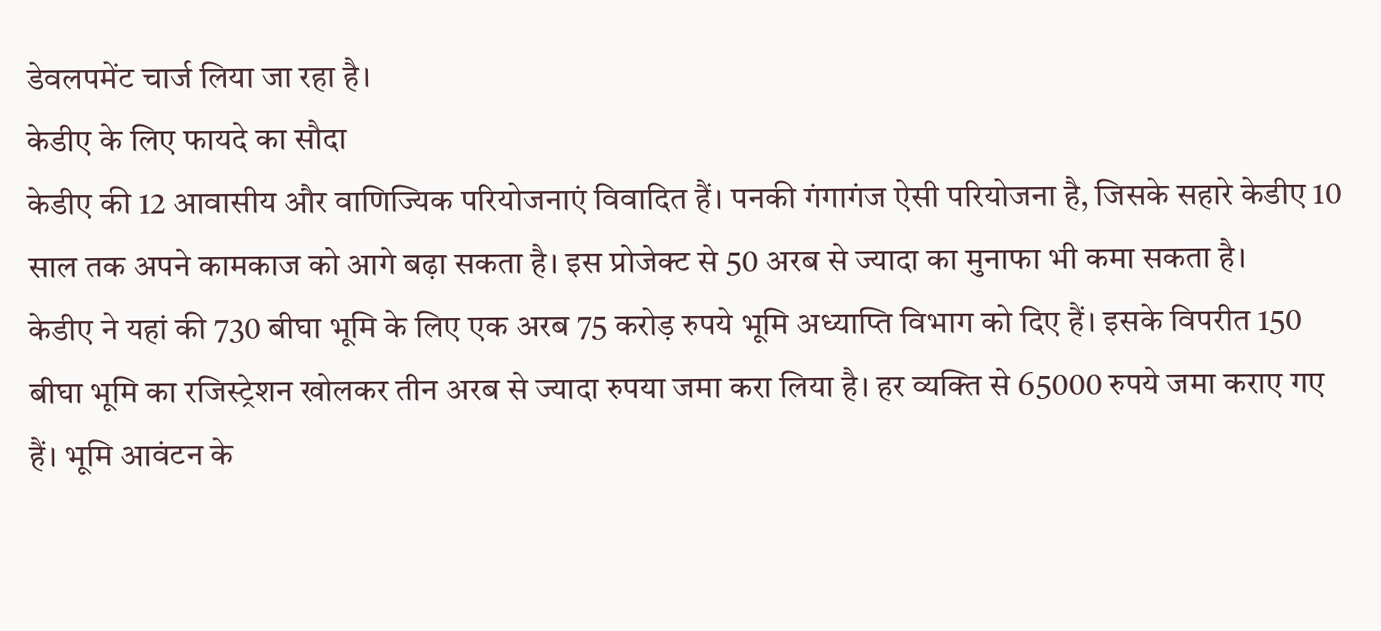डेवलपमेंट चार्ज लिया जा रहा है।
केडीए के लिए फायदे का सौदा
केडीए की 12 आवासीय और वाणिज्यिक परियोजनाएं विवादित हैं। पनकी गंगागंज ऐसी परियोजना है, जिसके सहारे केडीए 10 साल तक अपने कामकाज को आगे बढ़ा सकता है। इस प्रोजेक्ट से 50 अरब से ज्यादा का मुनाफा भी कमा सकता है।
केडीए ने यहां की 730 बीघा भूमि के लिए एक अरब 75 करोड़ रुपये भूमि अध्याप्ति विभाग को दिए हैं। इसके विपरीत 150 बीघा भूमि का रजिस्ट्रेशन खोलकर तीन अरब से ज्यादा रुपया जमा करा लिया है। हर व्यक्ति से 65000 रुपये जमा कराए गए हैं। भूमि आवंटन के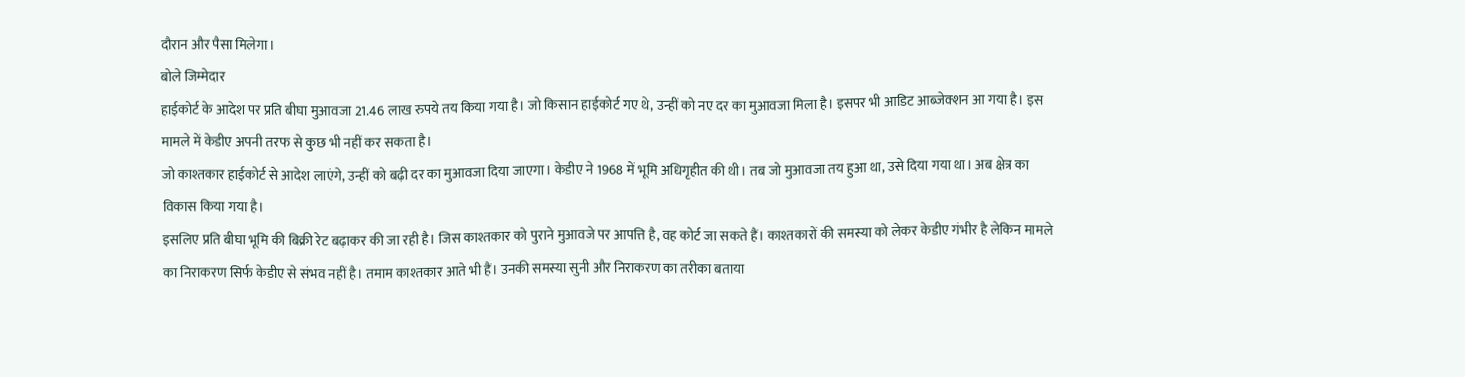दौरान और पैसा मिलेगा।
बोले जिम्मेदार
हाईकोर्ट के आदेश पर प्रति बीघा मुआवजा 21.46 लाख रुपये तय किया गया है। जो किसान हाईकोर्ट गए थे, उन्हीं को नए दर का मुआवजा मिला है। इसपर भी आडिट आब्जेक्शन आ गया है। इस मामले में केडीए अपनी तरफ से कुछ भी नहीं कर सकता है।
जो काश्तकार हाईकोर्ट से आदेश लाएंगे, उन्हीं को बढ़ी दर का मुआवजा दिया जाएगा। केडीए ने 1968 में भूमि अधिगृहीत की थी। तब जो मुआवजा तय हुआ था, उसे दिया गया था। अब क्षेत्र का विकास किया गया है।
इसलिए प्रति बीघा भूमि की बिक्री रेट बढ़ाकर की जा रही है। जिस काश्तकार को पुराने मुआवजे पर आपत्ति है, वह कोर्ट जा सकते हैं। काश्तकारों की समस्या को लेकर केडीए गंभीर है लेकिन मामले का निराकरण सिर्फ केडीए से संभव नहीं है। तमाम काश्तकार आते भी हैं। उनकी समस्या सुनी और निराकरण का तरीका बताया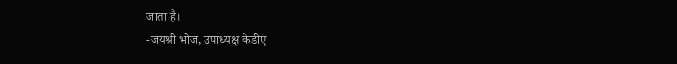जाता है।
-जयश्री भोज, उपाध्यक्ष केडीए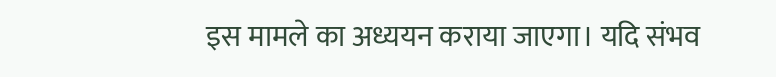इस मामले का अध्ययन कराया जाएगा। यदि संभव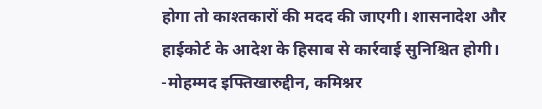होगा तो काश्तकारों की मदद की जाएगी। शासनादेश और हाईकोर्ट के आदेश के हिसाब से कार्रवाई सुनिश्चित होगी।
-मोहम्मद इफ्तिखारुद्दीन, कमिश्नर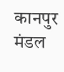कानपुर मंडल